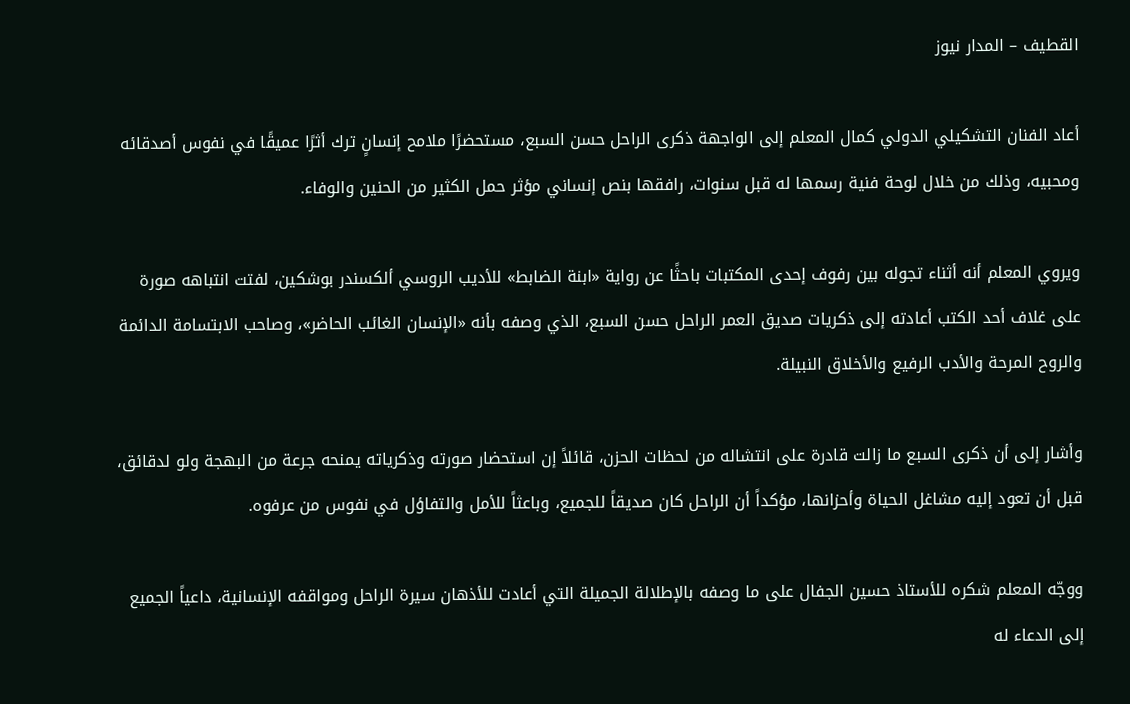القطيف – المدار نيوز

أعاد الفنان التشكيلي الدولي كمال المعلم إلى الواجهة ذكرى الراحل حسن السبع، مستحضرًا ملامح إنسانٍ ترك أثرًا عميقًا في نفوس أصدقائه ومحبيه، وذلك من خلال لوحة فنية رسمها له قبل سنوات، رافقها بنص إنساني مؤثر حمل الكثير من الحنين والوفاء.

ويروي المعلم أنه أثناء تجوله بين رفوف إحدى المكتبات باحثًا عن رواية «ابنة الضابط» للأديب الروسي ألكسندر بوشكين، لفتت انتباهه صورة على غلاف أحد الكتب أعادته إلى ذكريات صديق العمر الراحل حسن السبع، الذي وصفه بأنه «الإنسان الغائب الحاضر»، وصاحب الابتسامة الدائمة والروح المرحة والأدب الرفيع والأخلاق النبيلة.

وأشار إلى أن ذكرى السبع ما زالت قادرة على انتشاله من لحظات الحزن، قائلاً إن استحضار صورته وذكرياته يمنحه جرعة من البهجة ولو لدقائق، قبل أن تعود إليه مشاغل الحياة وأحزانها، مؤكداً أن الراحل كان صديقاً للجميع، وباعثاً للأمل والتفاؤل في نفوس من عرفوه.

ووجّه المعلم شكره للأستاذ حسين الجفال على ما وصفه بالإطلالة الجميلة التي أعادت للأذهان سيرة الراحل ومواقفه الإنسانية، داعياً الجميع إلى الدعاء له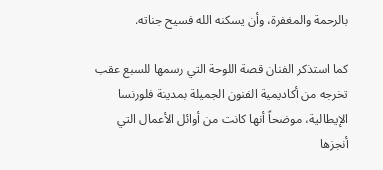بالرحمة والمغفرة، وأن يسكنه الله فسيح جناته.

كما استذكر الفنان قصة اللوحة التي رسمها للسبع عقب تخرجه من أكاديمية الفنون الجميلة بمدينة فلورنسا الإيطالية، موضحاً أنها كانت من أوائل الأعمال التي أنجزها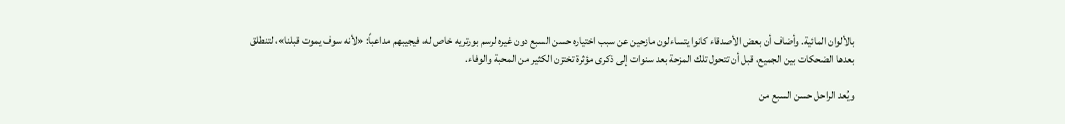بالألوان المائية. وأضاف أن بعض الأصدقاء كانوا يتساءلون مازحين عن سبب اختياره حسن السبع دون غيره لرسم بورتريه خاص له، فيجيبهم مداعباً: «لأنه سوف يموت قبلنا»، لتنطلق بعدها الضحكات بين الجميع، قبل أن تتحول تلك المزحة بعد سنوات إلى ذكرى مؤثرة تختزن الكثير من المحبة والوفاء.

ويُعد الراحل حسن السبع من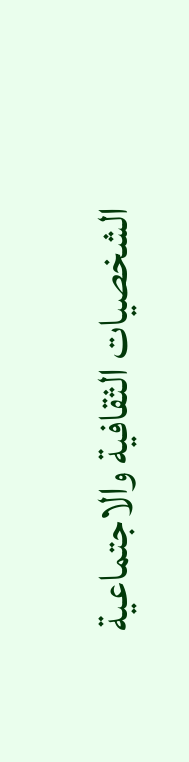الشخصيات الثقافية والاجتماعية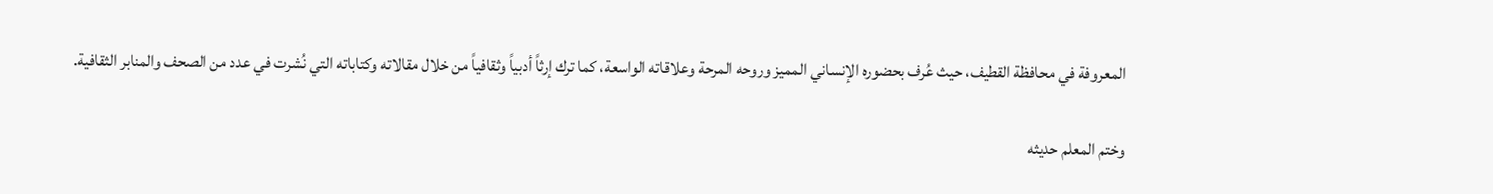المعروفة في محافظة القطيف، حيث عُرف بحضوره الإنساني المميز وروحه المرحة وعلاقاته الواسعة، كما ترك إرثاً أدبياً وثقافياً من خلال مقالاته وكتاباته التي نُشرت في عدد من الصحف والمنابر الثقافية.

وختم المعلم حديثه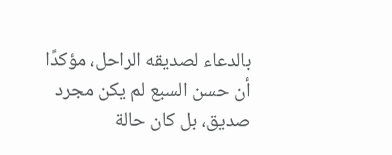بالدعاء لصديقه الراحل، مؤكدًا أن حسن السبع لم يكن مجرد صديق، بل كان حالة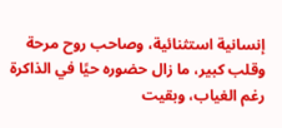إنسانية استثنائية، وصاحب روح مرحة وقلب كبير، ما زال حضوره حيًا في الذاكرة رغم الغياب، وبقيت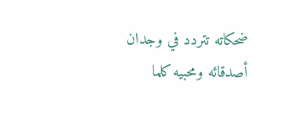ضحكاته تتردد في وجدان أصدقائه ومحبيه كلما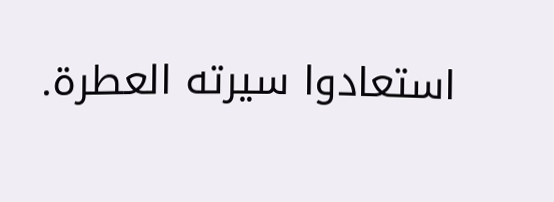استعادوا سيرته العطرة.